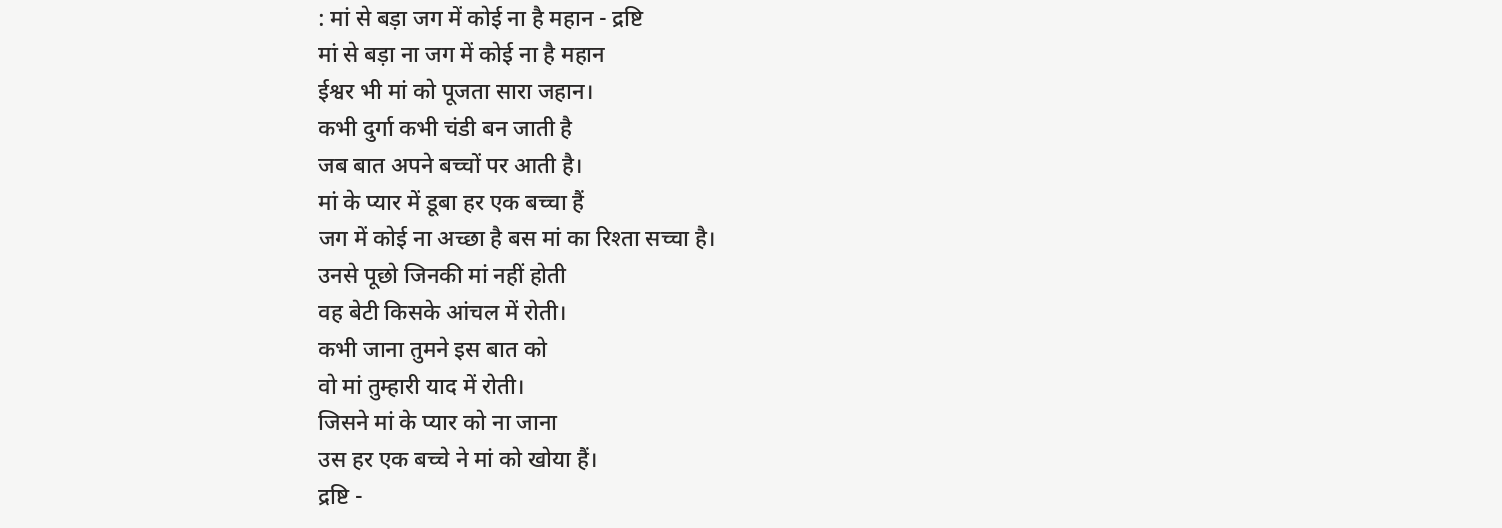: मां से बड़ा जग में कोई ना है महान - द्रष्टि
मां से बड़ा ना जग में कोई ना है महान
ईश्वर भी मां को पूजता सारा जहान।
कभी दुर्गा कभी चंडी बन जाती है
जब बात अपने बच्चों पर आती है।
मां के प्यार में डूबा हर एक बच्चा हैं
जग में कोई ना अच्छा है बस मां का रिश्ता सच्चा है।
उनसे पूछो जिनकी मां नहीं होती
वह बेटी किसके आंचल में रोती।
कभी जाना तुमने इस बात को
वो मां तुम्हारी याद में रोती।
जिसने मां के प्यार को ना जाना
उस हर एक बच्चे ने मां को खोया हैं।
द्रष्टि -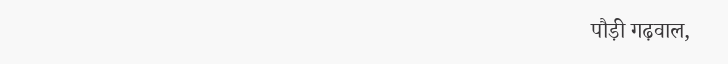पौड़ी गढ़वाल,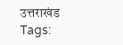उत्तराखंड
Tags: